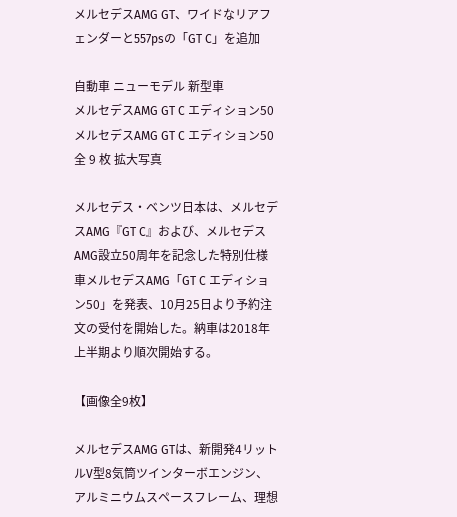メルセデスAMG GT、ワイドなリアフェンダーと557psの「GT C」を追加

自動車 ニューモデル 新型車
メルセデスAMG GT C エディション50
メルセデスAMG GT C エディション50 全 9 枚 拡大写真

メルセデス・ベンツ日本は、メルセデスAMG『GT C』および、メルセデスAMG設立50周年を記念した特別仕様車メルセデスAMG「GT C エディション50」を発表、10月25日より予約注文の受付を開始した。納車は2018年上半期より順次開始する。

【画像全9枚】

メルセデスAMG GTは、新開発4リットルV型8気筒ツインターボエンジン、アルミニウムスペースフレーム、理想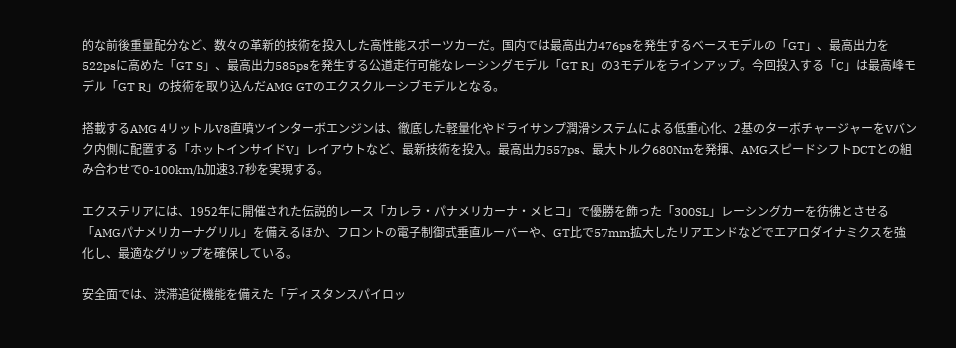的な前後重量配分など、数々の革新的技術を投入した高性能スポーツカーだ。国内では最高出力476psを発生するベースモデルの「GT」、最高出力を522psに高めた「GT S」、最高出力585psを発生する公道走行可能なレーシングモデル「GT R」の3モデルをラインアップ。今回投入する「C」は最高峰モデル「GT R」の技術を取り込んだAMG GTのエクスクルーシブモデルとなる。

搭載するAMG 4リットルV8直噴ツインターボエンジンは、徹底した軽量化やドライサンプ潤滑システムによる低重心化、2基のターボチャージャーをVバンク内側に配置する「ホットインサイドV」レイアウトなど、最新技術を投入。最高出力557ps、最大トルク680Nmを発揮、AMGスピードシフトDCTとの組み合わせで0-100km/h加速3.7秒を実現する。

エクステリアには、1952年に開催された伝説的レース「カレラ・パナメリカーナ・メヒコ」で優勝を飾った「300SL」レーシングカーを彷彿とさせる「AMGパナメリカーナグリル」を備えるほか、フロントの電子制御式垂直ルーバーや、GT比で57mm拡大したリアエンドなどでエアロダイナミクスを強化し、最適なグリップを確保している。

安全面では、渋滞追従機能を備えた「ディスタンスパイロッ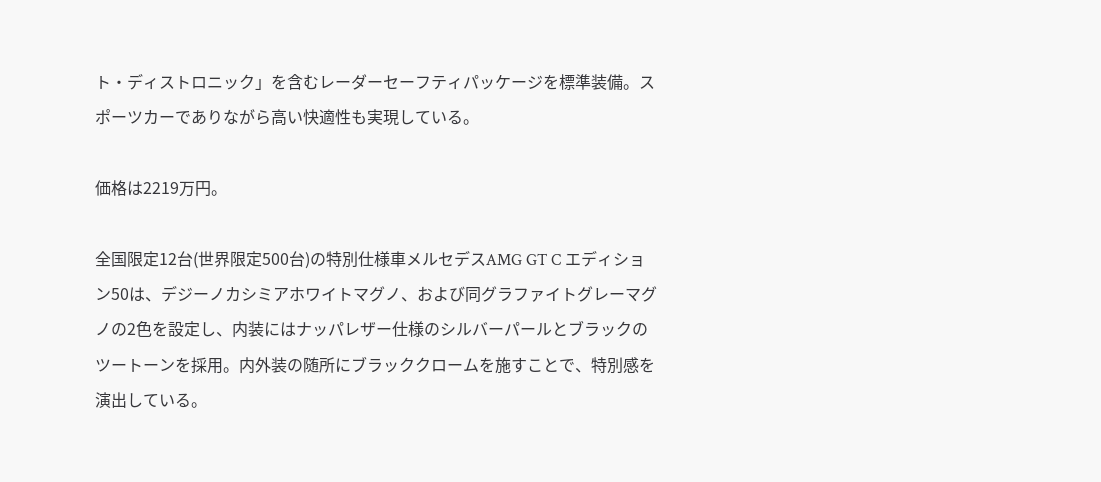ト・ディストロニック」を含むレーダーセーフティパッケージを標準装備。スポーツカーでありながら高い快適性も実現している。

価格は2219万円。

全国限定12台(世界限定500台)の特別仕様車メルセデスAMG GT C エディション50は、デジーノカシミアホワイトマグノ、および同グラファイトグレーマグノの2色を設定し、内装にはナッパレザー仕様のシルバーパールとブラックのツートーンを採用。内外装の随所にブラッククロームを施すことで、特別感を演出している。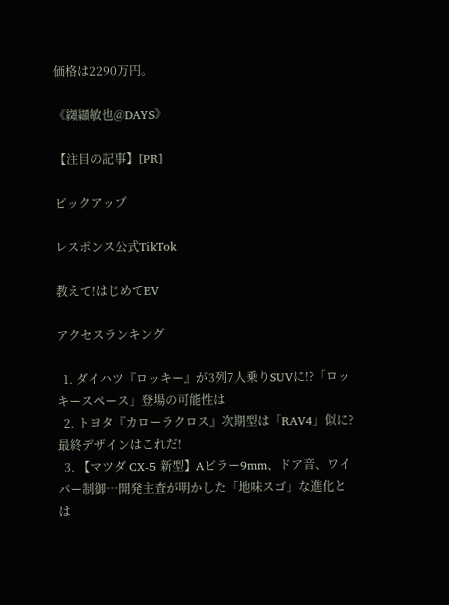価格は2290万円。

《纐纈敏也@DAYS》

【注目の記事】[PR]

ピックアップ

レスポンス公式TikTok

教えて!はじめてEV

アクセスランキング

  1. ダイハツ『ロッキー』が3列7人乗りSUVに!?「ロッキースペース」登場の可能性は
  2. トヨタ『カローラクロス』次期型は「RAV4」似に? 最終デザインはこれだ!
  3. 【マツダ CX-5 新型】Aピラー9mm、ドア音、ワイパー制御…開発主査が明かした「地味スゴ」な進化とは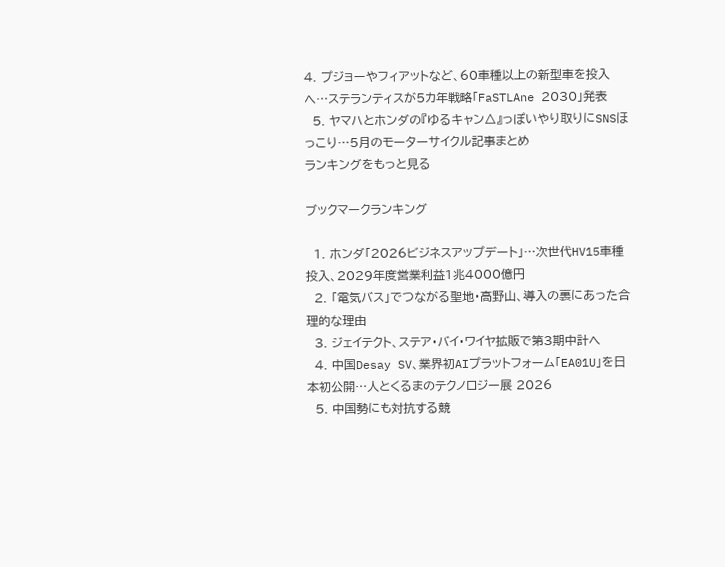4. プジョーやフィアットなど、60車種以上の新型車を投入へ…ステランティスが5カ年戦略「FaSTLAne 2030」発表
  5. ヤマハとホンダの『ゆるキャン△』っぽいやり取りにSNSほっこり…5月のモーターサイクル記事まとめ
ランキングをもっと見る

ブックマークランキング

  1. ホンダ「2026ビジネスアップデート」…次世代HV15車種投入、2029年度営業利益1兆4000億円
  2. 「電気バス」でつながる聖地・高野山、導入の裏にあった合理的な理由
  3. ジェイテクト、ステア・バイ・ワイヤ拡販で第3期中計へ
  4. 中国Desay SV、業界初AIプラットフォーム「EA01U」を日本初公開…人とくるまのテクノロジー展 2026
  5. 中国勢にも対抗する競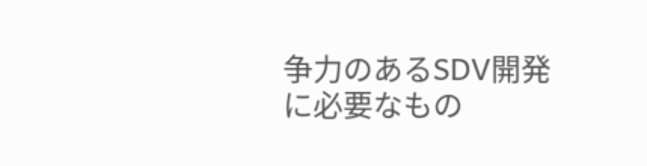争力のあるSDV開発に必要なもの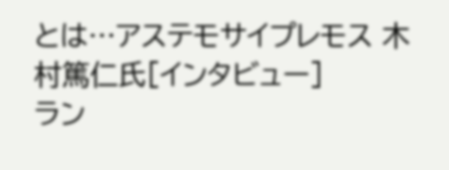とは…アステモサイプレモス 木村篤仁氏[インタビュー]
ラン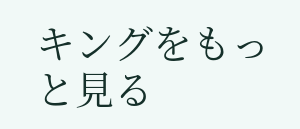キングをもっと見る